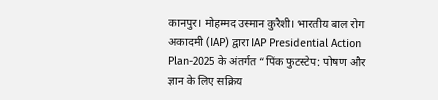कानपुर। मोहम्मद उस्मान कुरैशी। भारतीय बाल रोग अकादमी (IAP) द्वारा IAP Presidential Action Plan-2025 के अंतर्गत “पिंक फुटस्टेप: पोषण और ज्ञान के लिए सक्रिय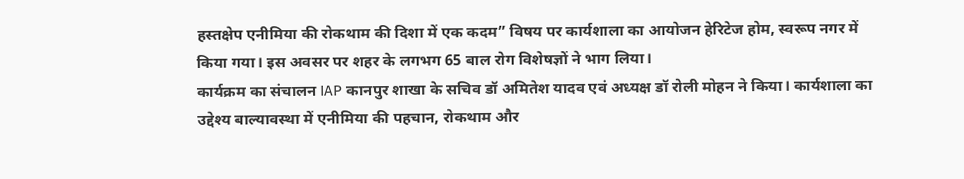हस्तक्षेप एनीमिया की रोकथाम की दिशा में एक कदम” विषय पर कार्यशाला का आयोजन हेरिटेज होम, स्वरूप नगर में किया गया। इस अवसर पर शहर के लगभग 65 बाल रोग विशेषज्ञों ने भाग लिया।
कार्यक्रम का संचालन IAP कानपुर शाखा के सचिव डॉ अमितेश यादव एवं अध्यक्ष डॉ रोली मोहन ने किया। कार्यशाला का उद्देश्य बाल्यावस्था में एनीमिया की पहचान, रोकथाम और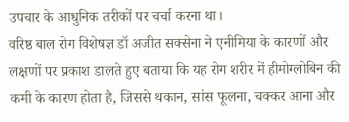उपचार के आधुनिक तरीकों पर चर्चा करना था।
वरिष्ठ बाल रोग विशेषज्ञ डॉ अजीत सक्सेना ने एनीमिया के कारणों और लक्षणों पर प्रकाश डालते हुए बताया कि यह रोग शरीर में हीमोग्लोबिन की कमी के कारण होता है, जिससे थकान, सांस फूलना, चक्कर आना और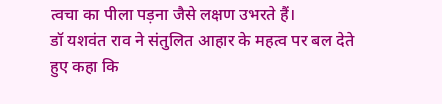त्वचा का पीला पड़ना जैसे लक्षण उभरते हैं।
डॉ यशवंत राव ने संतुलित आहार के महत्व पर बल देते हुए कहा कि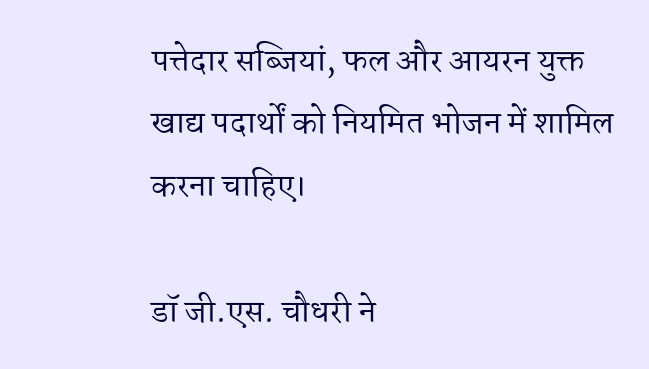पत्तेदार सब्जियां, फल और आयरन युक्त खाद्य पदार्थों को नियमित भोजन में शामिल करना चाहिए।

डॉ जी.एस. चौधरी ने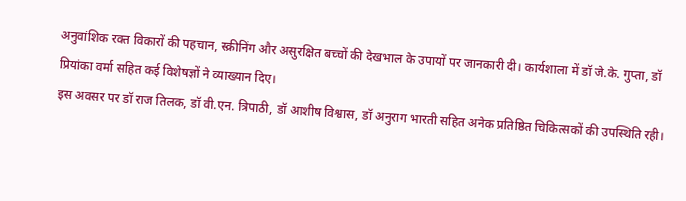अनुवांशिक रक्त विकारों की पहचान, स्क्रीनिंग और असुरक्षित बच्चों की देखभाल के उपायों पर जानकारी दी। कार्यशाला में डॉ जे.के. गुप्ता, डॉ प्रियांका वर्मा सहित कई विशेषज्ञों ने व्याख्यान दिए।
इस अवसर पर डॉ राज तिलक, डॉ वी.एन. त्रिपाठी, डॉ आशीष विश्वास, डॉ अनुराग भारती सहित अनेक प्रतिष्ठित चिकित्सकों की उपस्थिति रही।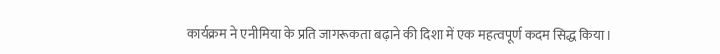कार्यक्रम ने एनीमिया के प्रति जागरूकता बढ़ाने की दिशा में एक महत्वपूर्ण कदम सिद्ध किया।